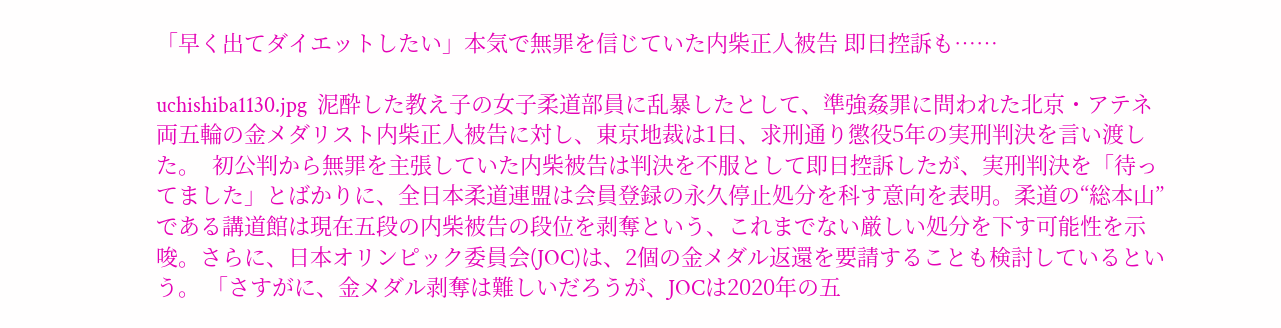「早く出てダイエットしたい」本気で無罪を信じていた内柴正人被告 即日控訴も……

uchishiba1130.jpg  泥酔した教え子の女子柔道部員に乱暴したとして、準強姦罪に問われた北京・アテネ両五輪の金メダリスト内柴正人被告に対し、東京地裁は1日、求刑通り懲役5年の実刑判決を言い渡した。  初公判から無罪を主張していた内柴被告は判決を不服として即日控訴したが、実刑判決を「待ってました」とばかりに、全日本柔道連盟は会員登録の永久停止処分を科す意向を表明。柔道の“総本山”である講道館は現在五段の内柴被告の段位を剥奪という、これまでない厳しい処分を下す可能性を示唆。さらに、日本オリンピック委員会(JOC)は、2個の金メダル返還を要請することも検討しているという。 「さすがに、金メダル剥奪は難しいだろうが、JOCは2020年の五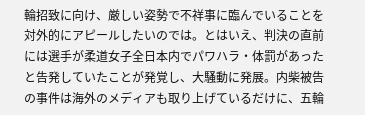輪招致に向け、厳しい姿勢で不祥事に臨んでいることを対外的にアピールしたいのでは。とはいえ、判決の直前には選手が柔道女子全日本内でパワハラ・体罰があったと告発していたことが発覚し、大騒動に発展。内柴被告の事件は海外のメディアも取り上げているだけに、五輪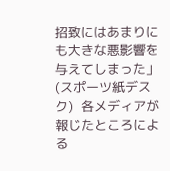招致にはあまりにも大きな悪影響を与えてしまった」(スポーツ紙デスク)  各メディアが報じたところによる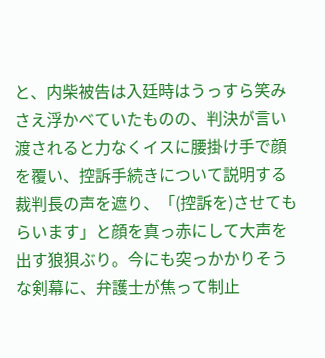と、内柴被告は入廷時はうっすら笑みさえ浮かべていたものの、判決が言い渡されると力なくイスに腰掛け手で顔を覆い、控訴手続きについて説明する裁判長の声を遮り、「(控訴を)させてもらいます」と顔を真っ赤にして大声を出す狼狽ぶり。今にも突っかかりそうな剣幕に、弁護士が焦って制止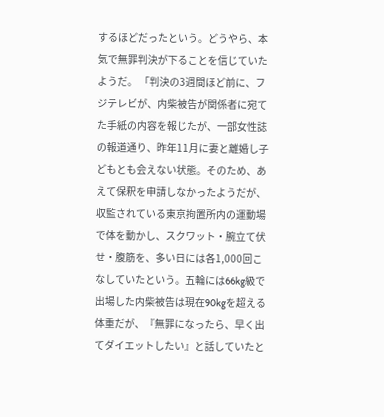するほどだったという。どうやら、本気で無罪判決が下ることを信じていたようだ。 「判決の3週間ほど前に、フジテレビが、内柴被告が関係者に宛てた手紙の内容を報じたが、一部女性誌の報道通り、昨年11月に妻と離婚し子どもとも会えない状態。そのため、あえて保釈を申請しなかったようだが、収監されている東京拘置所内の運動場で体を動かし、スクワット・腕立て伏せ・腹筋を、多い日には各1,000回こなしていたという。五輪には66kg級で出場した内柴被告は現在90kgを超える体重だが、『無罪になったら、早く出てダイエットしたい』と話していたと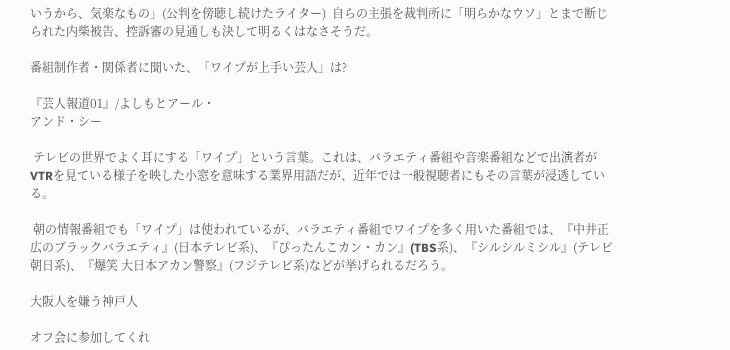いうから、気楽なもの」(公判を傍聴し続けたライター)  自らの主張を裁判所に「明らかなウソ」とまで断じられた内柴被告、控訴審の見通しも決して明るくはなさそうだ。

番組制作者・関係者に聞いた、「ワイプが上手い芸人」は?

『芸人報道01』/よしもとアール・
アンド・シー

 テレビの世界でよく耳にする「ワイプ」という言葉。これは、バラエティ番組や音楽番組などで出演者がVTRを見ている様子を映した小窓を意味する業界用語だが、近年では一般視聴者にもその言葉が浸透している。

 朝の情報番組でも「ワイプ」は使われているが、バラエティ番組でワイプを多く用いた番組では、『中井正広のブラックバラエティ』(日本テレビ系)、『ぴったんこカン・カン』(TBS系)、『シルシルミシル』(テレビ朝日系)、『爆笑 大日本アカン警察』(フジテレビ系)などが挙げられるだろう。

大阪人を嫌う神戸人

オフ会に参加してくれ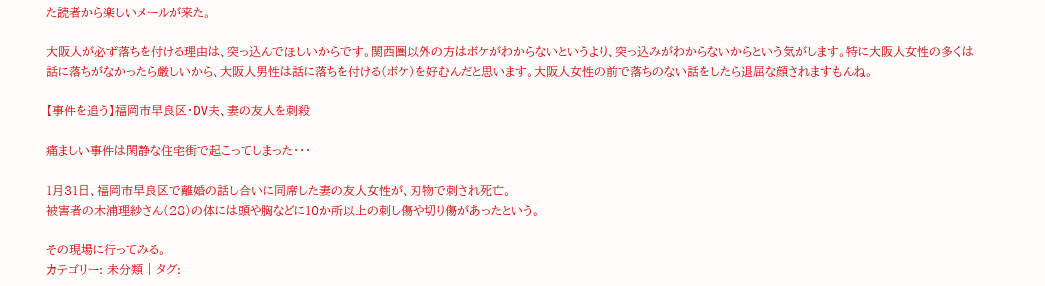た読者から楽しいメールが来た。

大阪人が必ず落ちを付ける理由は、突っ込んでほしいからです。関西圏以外の方はボケがわからないというより、突っ込みがわからないからという気がします。特に大阪人女性の多くは話に落ちがなかったら厳しいから、大阪人男性は話に落ちを付ける(ボケ)を好むんだと思います。大阪人女性の前で落ちのない話をしたら退屈な顔されますもんね。

【事件を追う】福岡市早良区・DV夫、妻の友人を刺殺

痛ましい事件は閑静な住宅街で起こってしまった・・・

1月31日、福岡市早良区で離婚の話し合いに同席した妻の友人女性が、刃物で刺され死亡。
被害者の木浦理紗さん(28)の体には頭や胸などに10か所以上の刺し傷や切り傷があったという。

その現場に行ってみる。
カテゴリー: 未分類 | タグ: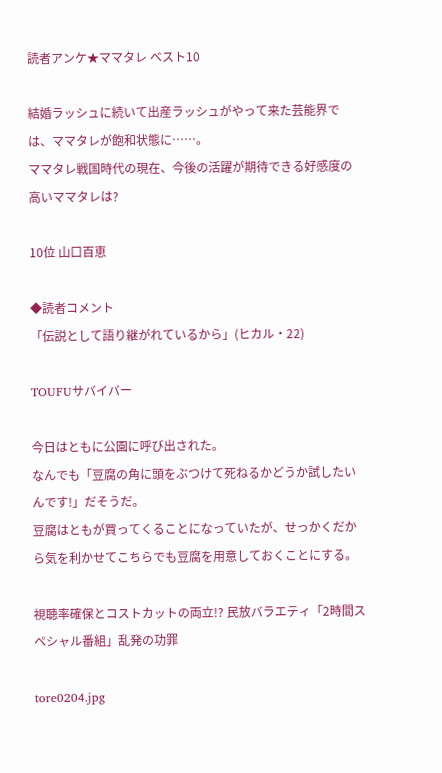読者アンケ★ママタレ ベスト10

結婚ラッシュに続いて出産ラッシュがやって来た芸能界では、ママタレが飽和状態に……。
ママタレ戦国時代の現在、今後の活躍が期待できる好感度の高いママタレは?

10位 山口百恵

◆読者コメント
「伝説として語り継がれているから」(ヒカル・22)

TOUFUサバイバー

今日はともに公園に呼び出された。
なんでも「豆腐の角に頭をぶつけて死ねるかどうか試したいんです!」だそうだ。
豆腐はともが買ってくることになっていたが、せっかくだから気を利かせてこちらでも豆腐を用意しておくことにする。

視聴率確保とコストカットの両立!? 民放バラエティ「2時間スペシャル番組」乱発の功罪

tore0204.jpg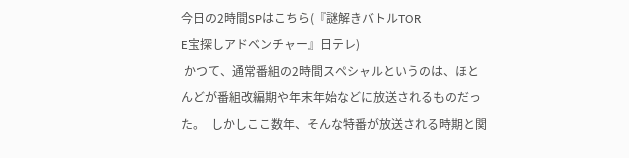今日の2時間SPはこちら(『謎解きバトルTOR
E宝探しアドベンチャー』日テレ)
 かつて、通常番組の2時間スペシャルというのは、ほとんどが番組改編期や年末年始などに放送されるものだった。  しかしここ数年、そんな特番が放送される時期と関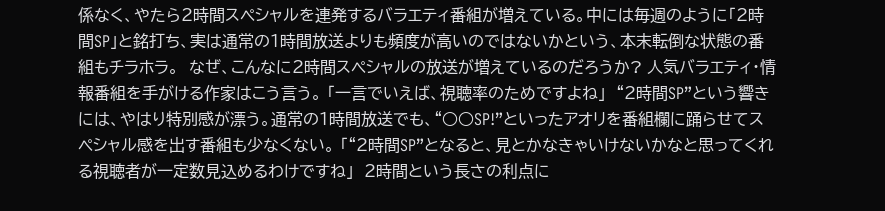係なく、やたら2時間スペシャルを連発するバラエティ番組が増えている。中には毎週のように「2時間SP」と銘打ち、実は通常の1時間放送よりも頻度が高いのではないかという、本末転倒な状態の番組もチラホラ。  なぜ、こんなに2時間スペシャルの放送が増えているのだろうか? 人気バラエティ・情報番組を手がける作家はこう言う。 「一言でいえば、視聴率のためですよね」  “2時間SP”という響きには、やはり特別感が漂う。通常の1時間放送でも、“○○SP!”といったアオリを番組欄に踊らせてスペシャル感を出す番組も少なくない。 「“2時間SP”となると、見とかなきゃいけないかなと思ってくれる視聴者が一定数見込めるわけですね」  2時間という長さの利点に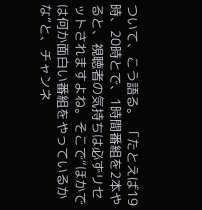ついて、こう語る。 「たとえば19時、20時とで、1時間番組を2本やると、視聴者の気持ちは必ずリセットされますよね。そこで“ほかでは何か面白い番組をやっているかな”と、チャンネ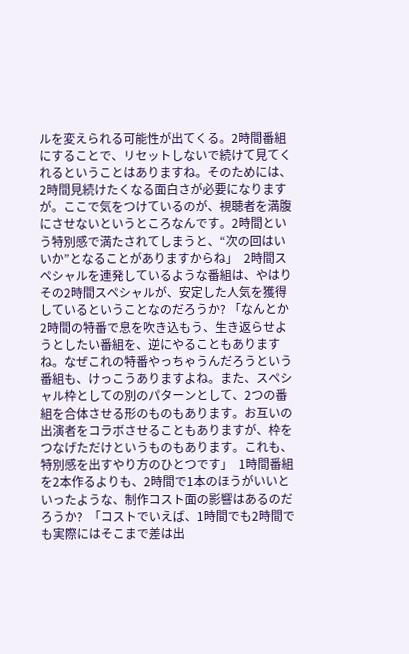ルを変えられる可能性が出てくる。2時間番組にすることで、リセットしないで続けて見てくれるということはありますね。そのためには、2時間見続けたくなる面白さが必要になりますが。ここで気をつけているのが、視聴者を満腹にさせないというところなんです。2時間という特別感で満たされてしまうと、“次の回はいいか”となることがありますからね」  2時間スペシャルを連発しているような番組は、やはりその2時間スペシャルが、安定した人気を獲得しているということなのだろうか? 「なんとか2時間の特番で息を吹き込もう、生き返らせようとしたい番組を、逆にやることもありますね。なぜこれの特番やっちゃうんだろうという番組も、けっこうありますよね。また、スペシャル枠としての別のパターンとして、2つの番組を合体させる形のものもあります。お互いの出演者をコラボさせることもありますが、枠をつなげただけというものもあります。これも、特別感を出すやり方のひとつです」  1時間番組を2本作るよりも、2時間で1本のほうがいいといったような、制作コスト面の影響はあるのだろうか?  「コストでいえば、1時間でも2時間でも実際にはそこまで差は出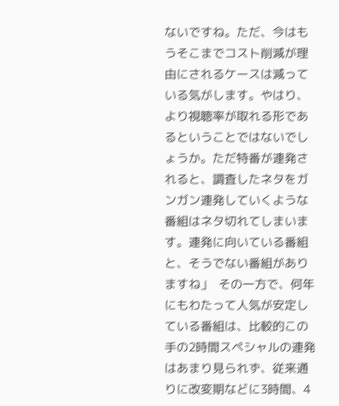ないですね。ただ、今はもうそこまでコスト削減が理由にされるケースは減っている気がします。やはり、より視聴率が取れる形であるということではないでしょうか。ただ特番が連発されると、調査したネタをガンガン連発していくような番組はネタ切れてしまいます。連発に向いている番組と、そうでない番組がありますね」  その一方で、何年にもわたって人気が安定している番組は、比較的この手の2時間スペシャルの連発はあまり見られず、従来通りに改変期などに3時間、4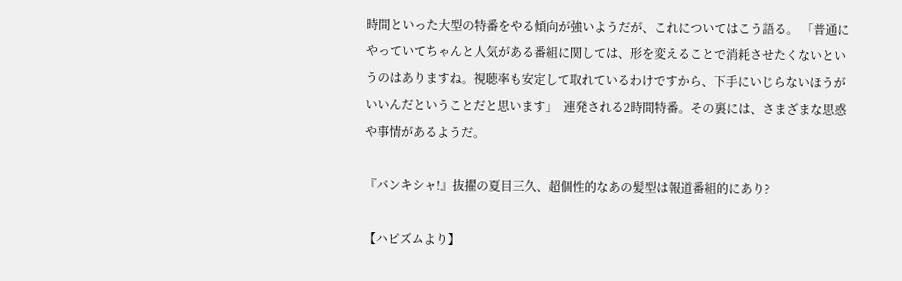時間といった大型の特番をやる傾向が強いようだが、これについてはこう語る。 「普通にやっていてちゃんと人気がある番組に関しては、形を変えることで消耗させたくないというのはありますね。視聴率も安定して取れているわけですから、下手にいじらないほうがいいんだということだと思います」  連発される2時間特番。その裏には、さまざまな思惑や事情があるようだ。

『バンキシャ!』抜擢の夏目三久、超個性的なあの髪型は報道番組的にあり?

【ハピズムより】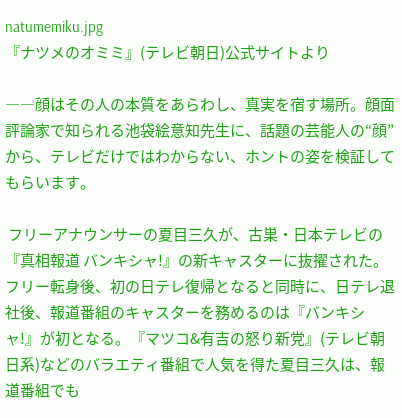natumemiku.jpg
『ナツメのオミミ』(テレビ朝日)公式サイトより

――顔はその人の本質をあらわし、真実を宿す場所。顔面評論家で知られる池袋絵意知先生に、話題の芸能人の“顔”から、テレビだけではわからない、ホントの姿を検証してもらいます。

 フリーアナウンサーの夏目三久が、古巣・日本テレビの『真相報道 バンキシャ!』の新キャスターに抜擢された。フリー転身後、初の日テレ復帰となると同時に、日テレ退社後、報道番組のキャスターを務めるのは『バンキシャ!』が初となる。『マツコ&有吉の怒り新党』(テレビ朝日系)などのバラエティ番組で人気を得た夏目三久は、報道番組でも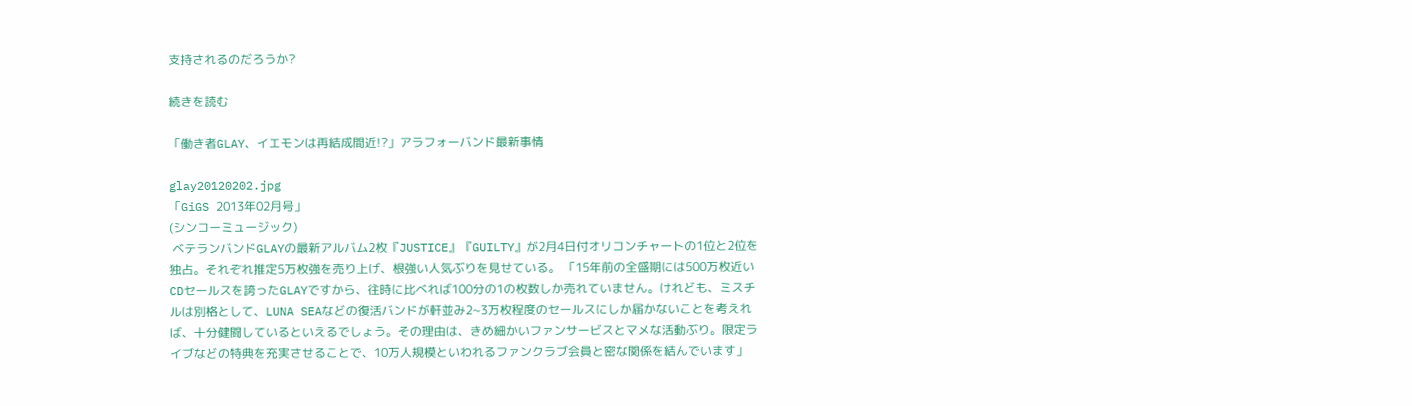支持されるのだろうか?

続きを読む

「働き者GLAY、イエモンは再結成間近!?」アラフォーバンド最新事情

glay20120202.jpg
「GiGS 2013年02月号」
(シンコーミュージック)
 ベテランバンドGLAYの最新アルバム2枚『JUSTICE』『GUILTY』が2月4日付オリコンチャートの1位と2位を独占。それぞれ推定5万枚強を売り上げ、根強い人気ぶりを見せている。 「15年前の全盛期には500万枚近いCDセールスを誇ったGLAYですから、往時に比べれば100分の1の枚数しか売れていません。けれども、ミスチルは別格として、LUNA SEAなどの復活バンドが軒並み2~3万枚程度のセールスにしか届かないことを考えれば、十分健闘しているといえるでしょう。その理由は、きめ細かいファンサービスとマメな活動ぶり。限定ライブなどの特典を充実させることで、10万人規模といわれるファンクラブ会員と密な関係を結んでいます」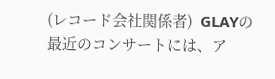(レコード会社関係者)  GLAYの最近のコンサートには、ア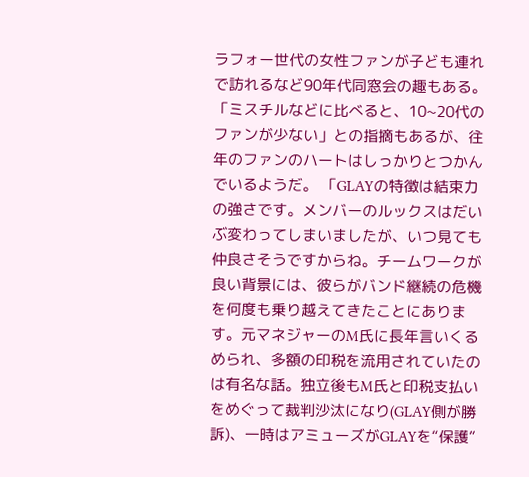ラフォー世代の女性ファンが子ども連れで訪れるなど90年代同窓会の趣もある。「ミスチルなどに比べると、10~20代のファンが少ない」との指摘もあるが、往年のファンのハートはしっかりとつかんでいるようだ。 「GLAYの特徴は結束力の強さです。メンバーのルックスはだいぶ変わってしまいましたが、いつ見ても仲良さそうですからね。チームワークが良い背景には、彼らがバンド継続の危機を何度も乗り越えてきたことにあります。元マネジャーのM氏に長年言いくるめられ、多額の印税を流用されていたのは有名な話。独立後もM氏と印税支払いをめぐって裁判沙汰になり(GLAY側が勝訴)、一時はアミューズがGLAYを“保護”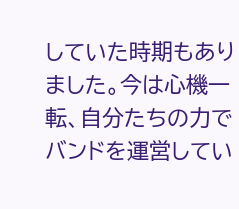していた時期もありました。今は心機一転、自分たちの力でバンドを運営してい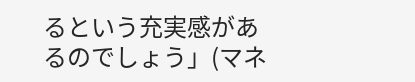るという充実感があるのでしょう」(マネ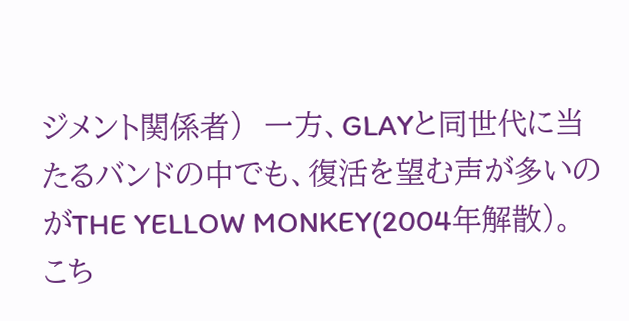ジメント関係者)  一方、GLAYと同世代に当たるバンドの中でも、復活を望む声が多いのがTHE YELLOW MONKEY(2004年解散)。こち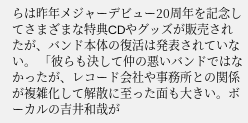らは昨年メジャーデビュー20周年を記念してさまざまな特典CDやグッズが販売されたが、バンド本体の復活は発表されていない。 「彼らも決して仲の悪いバンドではなかったが、レコード会社や事務所との関係が複雑化して解散に至った面も大きい。ボーカルの吉井和哉が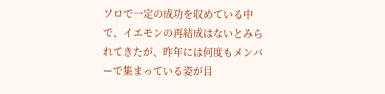ソロで一定の成功を収めている中で、イエモンの再結成はないとみられてきたが、昨年には何度もメンバーで集まっている姿が目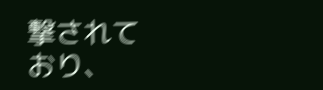撃されており、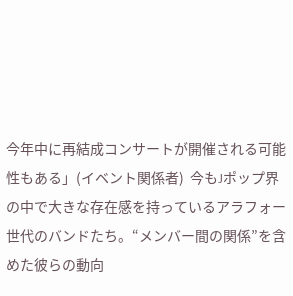今年中に再結成コンサートが開催される可能性もある」(イベント関係者)  今もJポップ界の中で大きな存在感を持っているアラフォー世代のバンドたち。“メンバー間の関係”を含めた彼らの動向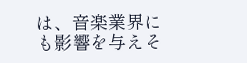は、音楽業界にも影響を与えそ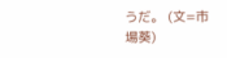うだ。 (文=市場葵)